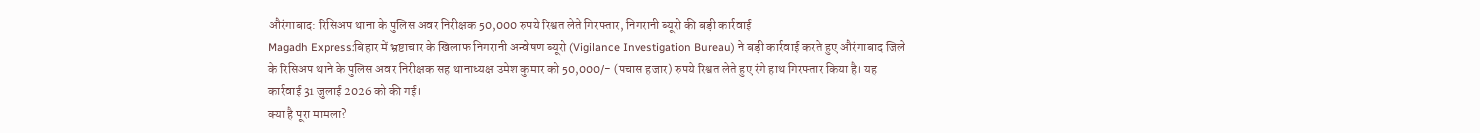औरंगाबाद: रिसिअप थाना के पुलिस अवर निरीक्षक 50,000 रुपये रिश्वत लेते गिरफ्तार, निगरानी ब्यूरो की बड़ी कार्रवाई
Magadh Express:बिहार में भ्रष्टाचार के खिलाफ निगरानी अन्वेषण ब्यूरो (Vigilance Investigation Bureau) ने बड़ी कार्रवाई करते हुए औरंगाबाद जिले के रिसिअप थाने के पुलिस अवर निरीक्षक सह थानाध्यक्ष उमेश कुमार को 50,000/- (पचास हजार) रुपये रिश्वत लेते हुए रंगे हाथ गिरफ्तार किया है। यह कार्रवाई 31 जुलाई 2026 को की गई।
क्या है पूरा मामला?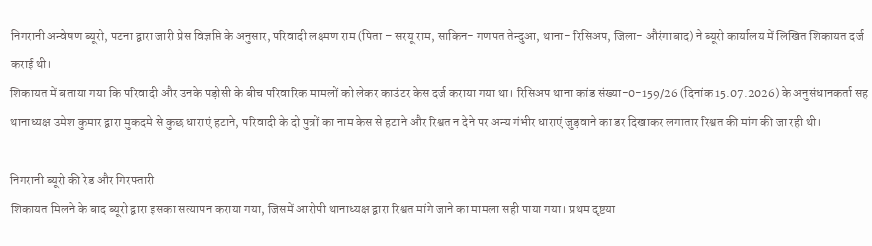निगरानी अन्वेषण ब्यूरो, पटना द्वारा जारी प्रेस विज्ञप्ति के अनुसार, परिवादी लक्ष्मण राम (पिता – सरयू राम, साकिन- गणपत तेन्दुआ, थाना- रिसिअप, जिला- औरंगाबाद) ने ब्यूरो कार्यालय में लिखित शिकायत दर्ज कराई थी।
शिकायत में बताया गया कि परिवादी और उनके पड़ोसी के बीच परिवारिक मामलों को लेकर काउंटर केस दर्ज कराया गया था। रिसिअप थाना कांड संख्या-0-159/26 (दिनांक 15.07.2026) के अनुसंधानकर्ता सह थानाध्यक्ष उमेश कुमार द्वारा मुकदमे से कुछ धाराएं हटाने, परिवादी के दो पुत्रों का नाम केस से हटाने और रिश्वत न देने पर अन्य गंभीर धाराएं जुड़वाने का डर दिखाकर लगातार रिश्वत की मांग की जा रही थी।

निगरानी ब्यूरो की रेड और गिरफ्तारी
शिकायत मिलने के बाद ब्यूरो द्वारा इसका सत्यापन कराया गया, जिसमें आरोपी थानाध्यक्ष द्वारा रिश्वत मांगे जाने का मामला सही पाया गया। प्रथम दृष्टया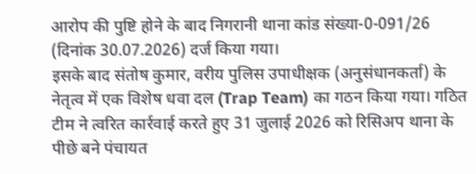आरोप की पुष्टि होने के बाद निगरानी थाना कांड संख्या-0-091/26 (दिनांक 30.07.2026) दर्ज किया गया।
इसके बाद संतोष कुमार, वरीय पुलिस उपाधीक्षक (अनुसंधानकर्ता) के नेतृत्व में एक विशेष धवा दल (Trap Team) का गठन किया गया। गठित टीम ने त्वरित कार्रवाई करते हुए 31 जुलाई 2026 को रिसिअप थाना के पीछे बने पंचायत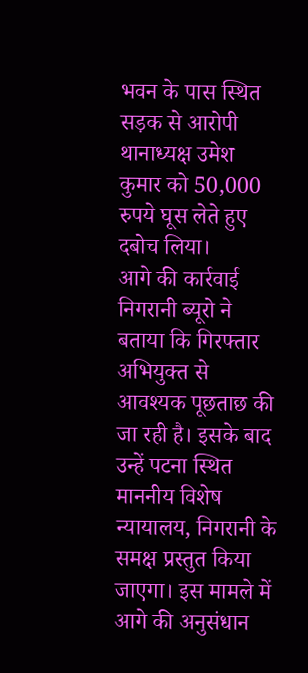भवन के पास स्थित सड़क से आरोपी थानाध्यक्ष उमेश कुमार को 50,000 रुपये घूस लेते हुए दबोच लिया।
आगे की कार्रवाई
निगरानी ब्यूरो ने बताया कि गिरफ्तार अभियुक्त से आवश्यक पूछताछ की जा रही है। इसके बाद उन्हें पटना स्थित माननीय विशेष न्यायालय, निगरानी के समक्ष प्रस्तुत किया जाएगा। इस मामले में आगे की अनुसंधान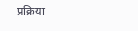प्रक्रिया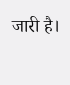जारी है।